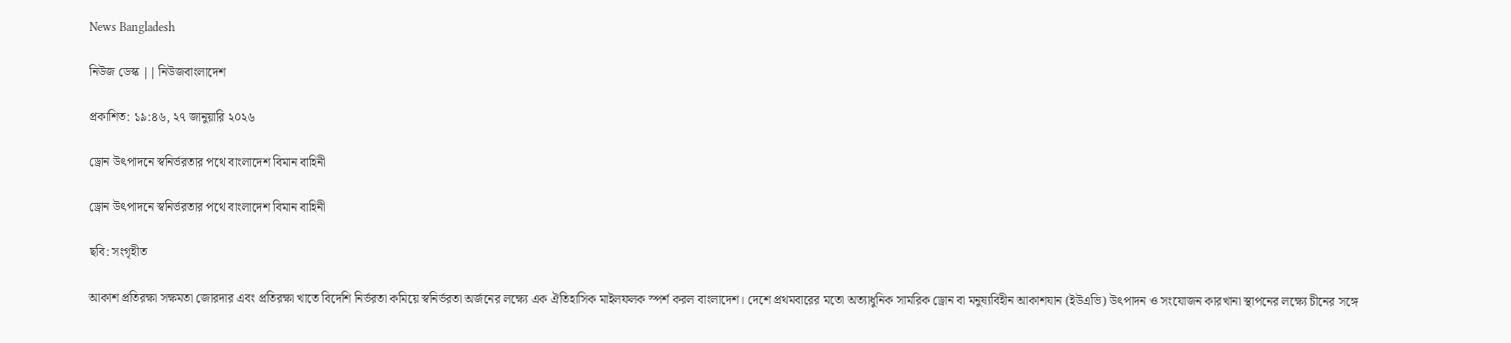News Bangladesh

নিউজ ডেস্ক || নিউজবাংলাদেশ

প্রকাশিত: ১৯:৪৬, ২৭ জানুয়ারি ২০২৬

ড্রোন উৎপাদনে স্বনির্ভরতার পথে বাংলাদেশ বিমান বাহিনী

ড্রোন উৎপাদনে স্বনির্ভরতার পথে বাংলাদেশ বিমান বাহিনী

ছবি: সংগৃহীত

আকাশ প্রতিরক্ষা সক্ষমতা জোরদার এবং প্রতিরক্ষা খাতে বিদেশি নির্ভরতা কমিয়ে স্বনির্ভরতা অর্জনের লক্ষ্যে এক ঐতিহাসিক মাইলফলক স্পর্শ করল বাংলাদেশ। দেশে প্রথমবারের মতো অত্যাধুনিক সামরিক ড্রোন বা মনুষ্যবিহীন আকাশযান (ইউএভি) উৎপাদন ও সংযোজন কারখানা স্থাপনের লক্ষ্যে চীনের সঙ্গে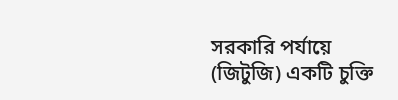সরকারি পর্যায়ে (জিটুজি) একটি চুক্তি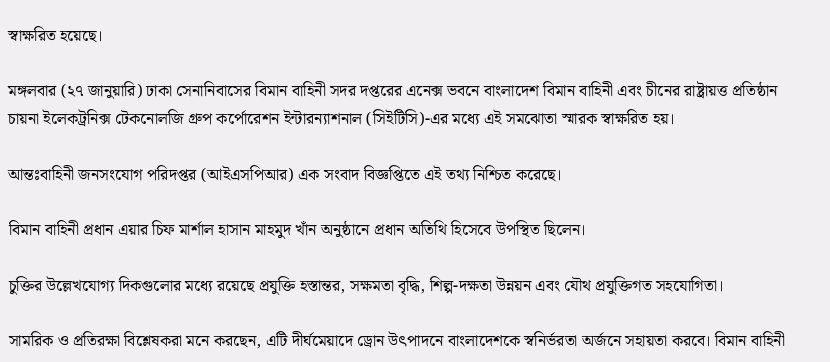স্বাক্ষরিত হয়েছে।

মঙ্গলবার (২৭ জানুয়ারি) ঢাকা সেনানিবাসের বিমান বাহিনী সদর দপ্তরের এনেক্স ভবনে বাংলাদেশ বিমান বাহিনী এবং চীনের রাষ্ট্রায়ত্ত প্রতিষ্ঠান চায়না ইলেকট্রনিক্স টেকনোলজি গ্রুপ কর্পোরেশন ইন্টারন্যাশনাল (সিইটিসি)-এর মধ্যে এই সমঝোতা স্মারক স্বাক্ষরিত হয়।

আন্তঃবাহিনী জনসংযোগ পরিদপ্তর (আইএসপিআর) এক সংবাদ বিজ্ঞপ্তিতে এই তথ্য নিশ্চিত করেছে।

বিমান বাহিনী প্রধান এয়ার চিফ মার্শাল হাসান মাহমুদ খাঁন অনুষ্ঠানে প্রধান অতিথি হিসেবে উপস্থিত ছিলেন।

চুক্তির উল্লেখযোগ্য দিকগুলোর মধ্যে রয়েছে প্রযুক্তি হস্তান্তর, সক্ষমতা বৃদ্ধি, শিল্প-দক্ষতা উন্নয়ন এবং যৌথ প্রযুক্তিগত সহযোগিতা।

সামরিক ও প্রতিরক্ষা বিশ্লেষকরা মনে করছেন, এটি দীর্ঘমেয়াদে ড্রোন উৎপাদনে বাংলাদেশকে স্বনির্ভরতা অর্জনে সহায়তা করবে। বিমান বাহিনী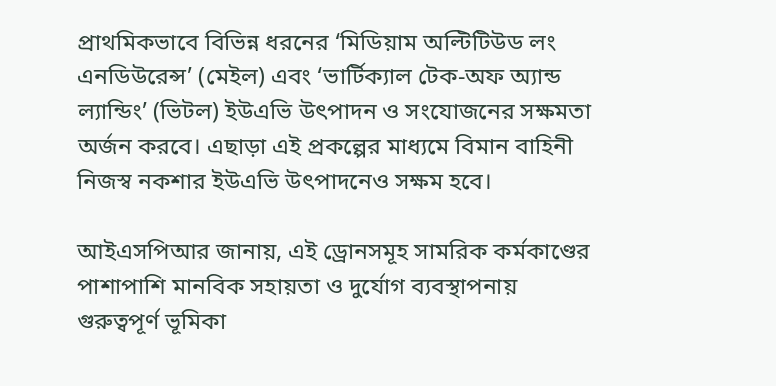প্রাথমিকভাবে বিভিন্ন ধরনের ‘মিডিয়াম অল্টিটিউড লং এনডিউরেন্স’ (মেইল) এবং ‘ভার্টিক্যাল টেক-অফ অ্যান্ড ল্যান্ডিং’ (ভিটল) ইউএভি উৎপাদন ও সংযোজনের সক্ষমতা অর্জন করবে। এছাড়া এই প্রকল্পের মাধ্যমে বিমান বাহিনী নিজস্ব নকশার ইউএভি উৎপাদনেও সক্ষম হবে।

আইএসপিআর জানায়, এই ড্রোনসমূহ সামরিক কর্মকাণ্ডের পাশাপাশি মানবিক সহায়তা ও দুর্যোগ ব্যবস্থাপনায় গুরুত্বপূর্ণ ভূমিকা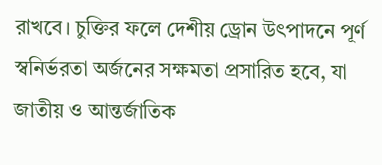রাখবে। চুক্তির ফলে দেশীয় ড্রোন উৎপাদনে পূর্ণ স্বনির্ভরতা অর্জনের সক্ষমতা প্রসারিত হবে, যা জাতীয় ও আন্তর্জাতিক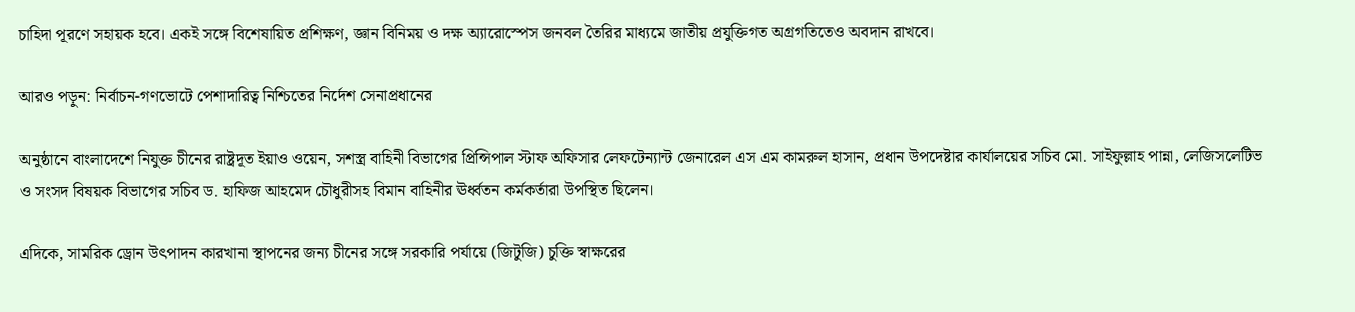চাহিদা পূরণে সহায়ক হবে। একই সঙ্গে বিশেষায়িত প্রশিক্ষণ, জ্ঞান বিনিময় ও দক্ষ অ্যারোস্পেস জনবল তৈরির মাধ্যমে জাতীয় প্রযুক্তিগত অগ্রগতিতেও অবদান রাখবে।

আরও পড়ুন: নির্বাচন-গণভোটে পেশাদারিত্ব নিশ্চিতের নির্দেশ সেনাপ্রধানের

অনুষ্ঠানে বাংলাদেশে নিযুক্ত চীনের রাষ্ট্রদূত ইয়াও ওয়েন, সশস্ত্র বাহিনী বিভাগের প্রিন্সিপাল স্টাফ অফিসার লেফটেন্যান্ট জেনারেল এস এম কামরুল হাসান, প্রধান উপদেষ্টার কার্যালয়ের সচিব মো. সাইফুল্লাহ পান্না, লেজিসলেটিভ ও সংসদ বিষয়ক বিভাগের সচিব ড. হাফিজ আহমেদ চৌধুরীসহ বিমান বাহিনীর ঊর্ধ্বতন কর্মকর্তারা উপস্থিত ছিলেন।

এদিকে, সামরিক ড্রোন উৎপাদন কারখানা স্থাপনের জন্য চীনের সঙ্গে সরকারি পর্যায়ে (জিটুজি) চুক্তি স্বাক্ষরের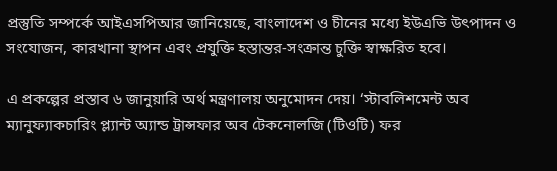প্রস্তুতি সম্পর্কে আইএসপিআর জানিয়েছে, বাংলাদেশ ও চীনের মধ্যে ইউএভি উৎপাদন ও সংযোজন, কারখানা স্থাপন এবং প্রযুক্তি হস্তান্তর-সংক্রান্ত চুক্তি স্বাক্ষরিত হবে।

এ প্রকল্পের প্রস্তাব ৬ জানুয়ারি অর্থ মন্ত্রণালয় অনুমোদন দেয়। ‘স্টাবলিশমেন্ট অব ম্যানুফ্যাকচারিং প্ল্যান্ট অ্যান্ড ট্রান্সফার অব টেকনোলজি (টিওটি) ফর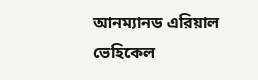আনম্যানড এরিয়াল ভেহিকেল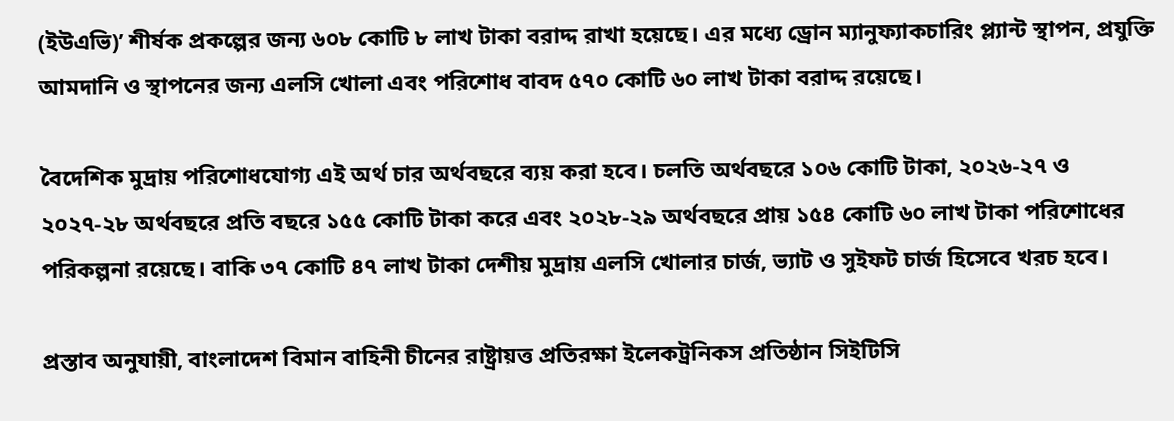(ইউএভি)’ শীর্ষক প্রকল্পের জন্য ৬০৮ কোটি ৮ লাখ টাকা বরাদ্দ রাখা হয়েছে। এর মধ্যে ড্রোন ম্যানুফ্যাকচারিং প্ল্যান্ট স্থাপন, প্রযুক্তি আমদানি ও স্থাপনের জন্য এলসি খোলা এবং পরিশোধ বাবদ ৫৭০ কোটি ৬০ লাখ টাকা বরাদ্দ রয়েছে।

বৈদেশিক মুদ্রায় পরিশোধযোগ্য এই অর্থ চার অর্থবছরে ব্যয় করা হবে। চলতি অর্থবছরে ১০৬ কোটি টাকা, ২০২৬-২৭ ও ২০২৭-২৮ অর্থবছরে প্রতি বছরে ১৫৫ কোটি টাকা করে এবং ২০২৮-২৯ অর্থবছরে প্রায় ১৫৪ কোটি ৬০ লাখ টাকা পরিশোধের পরিকল্পনা রয়েছে। বাকি ৩৭ কোটি ৪৭ লাখ টাকা দেশীয় মুদ্রায় এলসি খোলার চার্জ, ভ্যাট ও সুইফট চার্জ হিসেবে খরচ হবে।

প্রস্তাব অনুযায়ী, বাংলাদেশ বিমান বাহিনী চীনের রাষ্ট্রায়ত্ত প্রতিরক্ষা ইলেকট্রনিকস প্রতিষ্ঠান সিইটিসি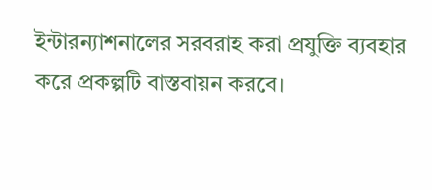ইন্টারন্যাশনালের সরবরাহ করা প্রযুক্তি ব্যবহার করে প্রকল্পটি বাস্তবায়ন করবে।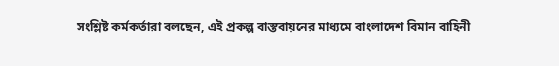সংশ্লিষ্ট কর্মকর্তারা বলছেন, এই প্রকল্প বাস্তবায়নের মাধ্যমে বাংলাদেশ বিমান বাহিনী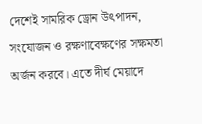দেশেই সামরিক ড্রোন উৎপাদন, সংযোজন ও রক্ষণাবেক্ষণের সক্ষমতা অর্জন করবে। এতে দীর্ঘ মেয়াদে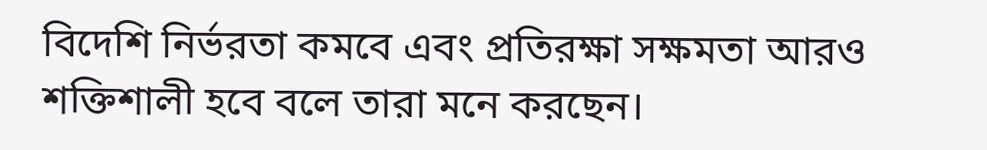বিদেশি নির্ভরতা কমবে এবং প্রতিরক্ষা সক্ষমতা আরও শক্তিশালী হবে বলে তারা মনে করছেন।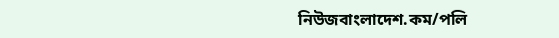নিউজবাংলাদেশ.কম/পলি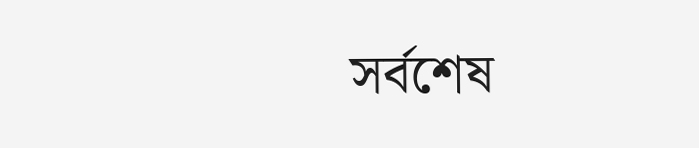সর্বশেষ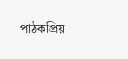পাঠকপ্রিয়